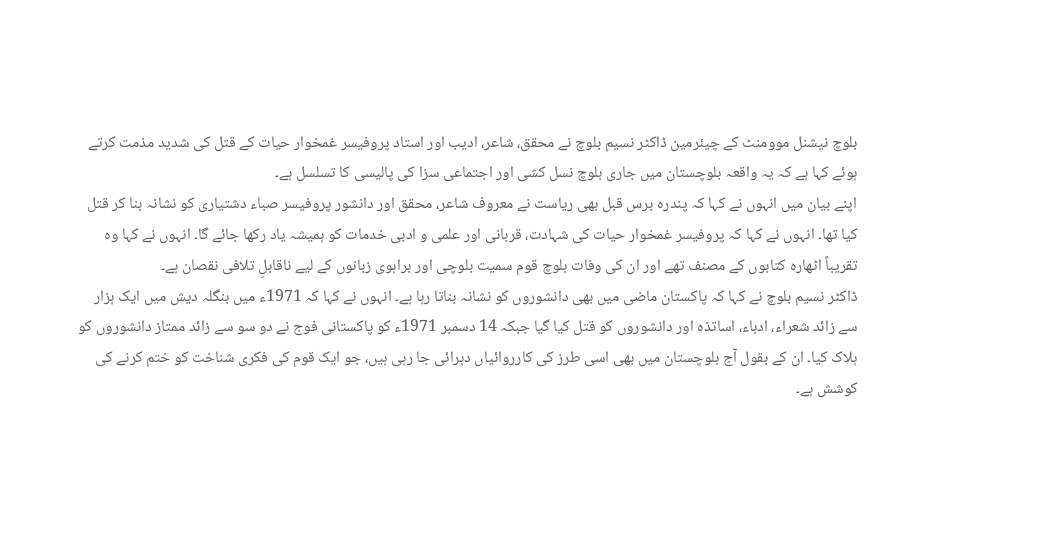بلوچ نیشنل موومنٹ کے چیئرمین ڈاکٹر نسیم بلوچ نے محقق، شاعر، ادیب اور استاد پروفیسر غمخوار حیات کے قتل کی شدید مذمت کرتے ہوئے کہا ہے کہ یہ واقعہ بلوچستان میں جاری بلوچ نسل کشی اور اجتماعی سزا کی پالیسی کا تسلسل ہے۔
اپنے بیان میں انہوں نے کہا کہ پندرہ برس قبل بھی ریاست نے معروف شاعر، محقق اور دانشور پروفیسر صباء دشتیاری کو نشانہ بنا کر قتل کیا تھا۔ انہوں نے کہا کہ پروفیسر غمخوار حیات کی شہادت، قربانی اور علمی و ادبی خدمات کو ہمیشہ یاد رکھا جائے گا۔ انہوں نے کہا وہ تقریباً اٹھارہ کتابوں کے مصنف تھے اور ان کی وفات بلوچ قوم سمیت بلوچی اور براہوی زبانوں کے لیے ناقابلِ تلافی نقصان ہے۔
ڈاکٹر نسیم بلوچ نے کہا کہ پاکستان ماضی میں بھی دانشوروں کو نشانہ بناتا رہا ہے۔ انہوں نے کہا کہ 1971ء میں بنگلہ دیش میں ایک ہزار سے زائد شعراء، ادباء، اساتذہ اور دانشوروں کو قتل کیا گیا جبکہ 14 دسمبر 1971ء کو پاکستانی فوج نے دو سو سے زائد ممتاز دانشوروں کو ہلاک کیا۔ ان کے بقول آج بلوچستان میں بھی اسی طرز کی کارروائیاں دہرائی جا رہی ہیں، جو ایک قوم کی فکری شناخت کو ختم کرنے کی کوشش ہے۔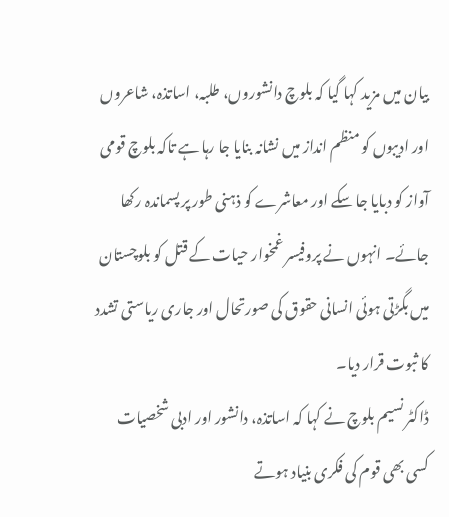بیان میں مزید کہا گیا کہ بلوچ دانشوروں، طلبہ، اساتذہ، شاعروں اور ادیبوں کو منظم انداز میں نشانہ بنایا جا رہا ہے تاکہ بلوچ قومی آواز کو دبایا جا سکے اور معاشرے کو ذہنی طور پر پسماندہ رکھا جائے۔ انہوں نے پروفیسر غمخوار حیات کے قتل کو بلوچستان میں بگڑتی ہوئی انسانی حقوق کی صورتحال اور جاری ریاستی تشدد کا ثبوت قرار دیا۔
ڈاکٹر نسیم بلوچ نے کہا کہ اساتذہ، دانشور اور ادبی شخصیات کسی بھی قوم کی فکری بنیاد ہوتے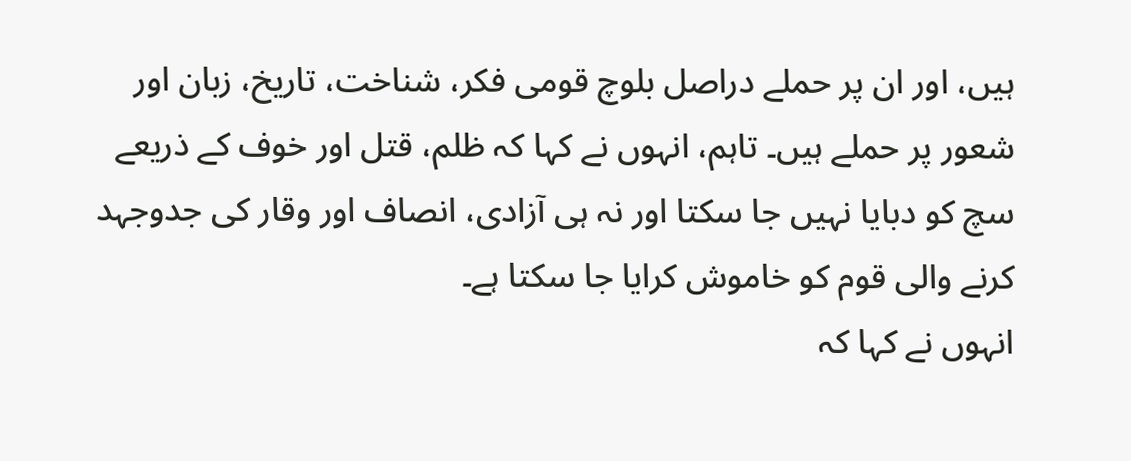ہیں، اور ان پر حملے دراصل بلوچ قومی فکر، شناخت، تاریخ، زبان اور شعور پر حملے ہیں۔ تاہم، انہوں نے کہا کہ ظلم، قتل اور خوف کے ذریعے سچ کو دبایا نہیں جا سکتا اور نہ ہی آزادی، انصاف اور وقار کی جدوجہد کرنے والی قوم کو خاموش کرایا جا سکتا ہے۔
انہوں نے کہا کہ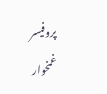پروفیسر غمخوار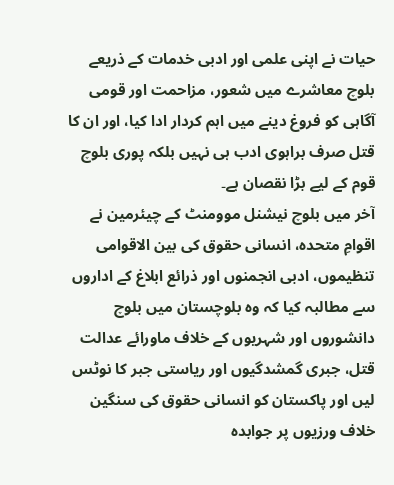حیات نے اپنی علمی اور ادبی خدمات کے ذریعے بلوچ معاشرے میں شعور، مزاحمت اور قومی آگاہی کو فروغ دینے میں اہم کردار ادا کیا، اور ان کا قتل صرف براہوی ادب ہی نہیں بلکہ پوری بلوچ قوم کے لیے بڑا نقصان ہے۔
آخر میں بلوچ نیشنل موومنٹ کے چیئرمین نے اقوامِ متحدہ، انسانی حقوق کی بین الاقوامی تنظیموں، ادبی انجمنوں اور ذرائع ابلاغ کے اداروں سے مطالبہ کیا کہ وہ بلوچستان میں بلوچ دانشوروں اور شہریوں کے خلاف ماورائے عدالت قتل، جبری گمشدگیوں اور ریاستی جبر کا نوٹس لیں اور پاکستان کو انسانی حقوق کی سنگین خلاف ورزیوں پر جوابدہ